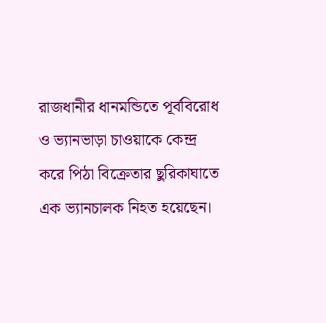রাজধানীর ধানমন্ডিতে পূর্ববিরোধ ও ভ্যানভাড়া চাওয়াকে কেন্দ্র করে পিঠা বিক্রেতার ছুরিকাঘাতে এক ভ্যানচালক নিহত হয়েছেন।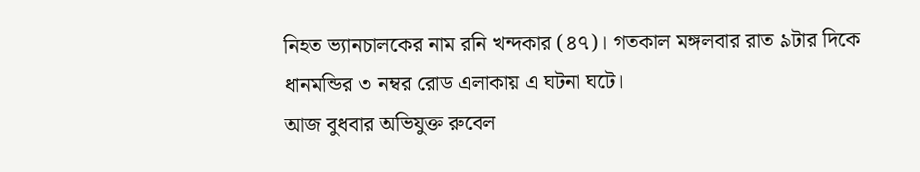নিহত ভ্যানচালকের নাম রনি খন্দকার (৪৭)। গতকাল মঙ্গলবার রাত ৯টার দিকে ধানমন্ডির ৩ নম্বর রোড এলাকায় এ ঘটনা ঘটে।
আজ বুধবার অভিযুক্ত রুবেল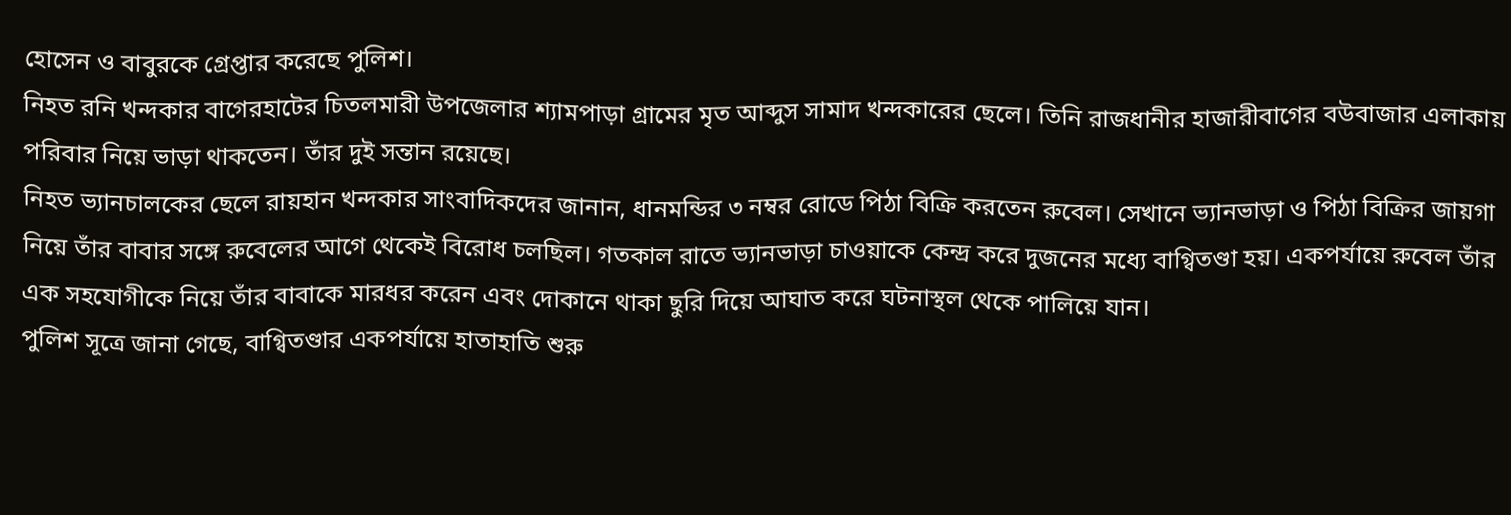হোসেন ও বাবুরকে গ্রেপ্তার করেছে পুলিশ।
নিহত রনি খন্দকার বাগেরহাটের চিতলমারী উপজেলার শ্যামপাড়া গ্রামের মৃত আব্দুস সামাদ খন্দকারের ছেলে। তিনি রাজধানীর হাজারীবাগের বউবাজার এলাকায় পরিবার নিয়ে ভাড়া থাকতেন। তাঁর দুই সন্তান রয়েছে।
নিহত ভ্যানচালকের ছেলে রায়হান খন্দকার সাংবাদিকদের জানান, ধানমন্ডির ৩ নম্বর রোডে পিঠা বিক্রি করতেন রুবেল। সেখানে ভ্যানভাড়া ও পিঠা বিক্রির জায়গা নিয়ে তাঁর বাবার সঙ্গে রুবেলের আগে থেকেই বিরোধ চলছিল। গতকাল রাতে ভ্যানভাড়া চাওয়াকে কেন্দ্র করে দুজনের মধ্যে বাগ্বিতণ্ডা হয়। একপর্যায়ে রুবেল তাঁর এক সহযোগীকে নিয়ে তাঁর বাবাকে মারধর করেন এবং দোকানে থাকা ছুরি দিয়ে আঘাত করে ঘটনাস্থল থেকে পালিয়ে যান।
পুলিশ সূত্রে জানা গেছে, বাগ্বিতণ্ডার একপর্যায়ে হাতাহাতি শুরু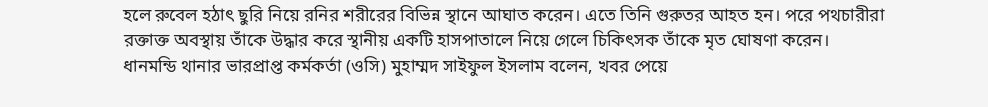হলে রুবেল হঠাৎ ছুরি নিয়ে রনির শরীরের বিভিন্ন স্থানে আঘাত করেন। এতে তিনি গুরুতর আহত হন। পরে পথচারীরা রক্তাক্ত অবস্থায় তাঁকে উদ্ধার করে স্থানীয় একটি হাসপাতালে নিয়ে গেলে চিকিৎসক তাঁকে মৃত ঘোষণা করেন।
ধানমন্ডি থানার ভারপ্রাপ্ত কর্মকর্তা (ওসি) মুহাম্মদ সাইফুল ইসলাম বলেন, খবর পেয়ে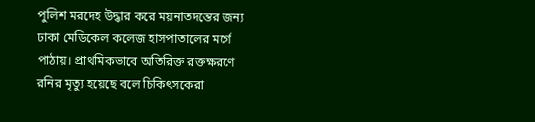পুলিশ মরদেহ উদ্ধার করে ময়নাতদন্তের জন্য ঢাকা মেডিকেল কলেজ হাসপাতালের মর্গে পাঠায়। প্রাথমিকভাবে অতিরিক্ত রক্তক্ষরণে রনির মৃত্যু হয়েছে বলে চিকিৎসকেরা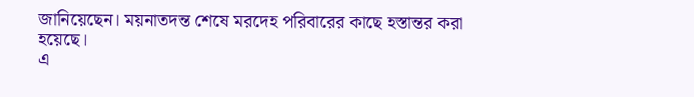জানিয়েছেন। ময়নাতদন্ত শেষে মরদেহ পরিবারের কাছে হস্তান্তর করা হয়েছে।
এ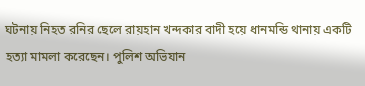ঘটনায় নিহত রনির ছেলে রায়হান খন্দকার বাদী হয়ে ধানমন্ডি থানায় একটি হত্যা মামলা করেছেন। পুলিশ অভিযান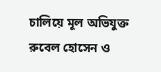চালিয়ে মূল অভিযুক্ত রুবেল হোসেন ও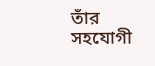তাঁর সহযোগী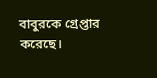বাবুরকে গ্রেপ্তার করেছে।